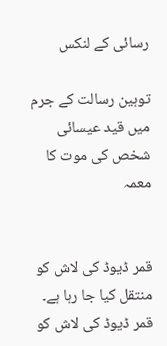رسائی کے لنکس

توہین رسالت کے جرم میں قید عیسائی شخص کی موت کا معمہ


قمر ڈیوڈ کی لاش کو منتقل کیا جا رہا ہے۔
قمر ڈیوڈ کی لاش کو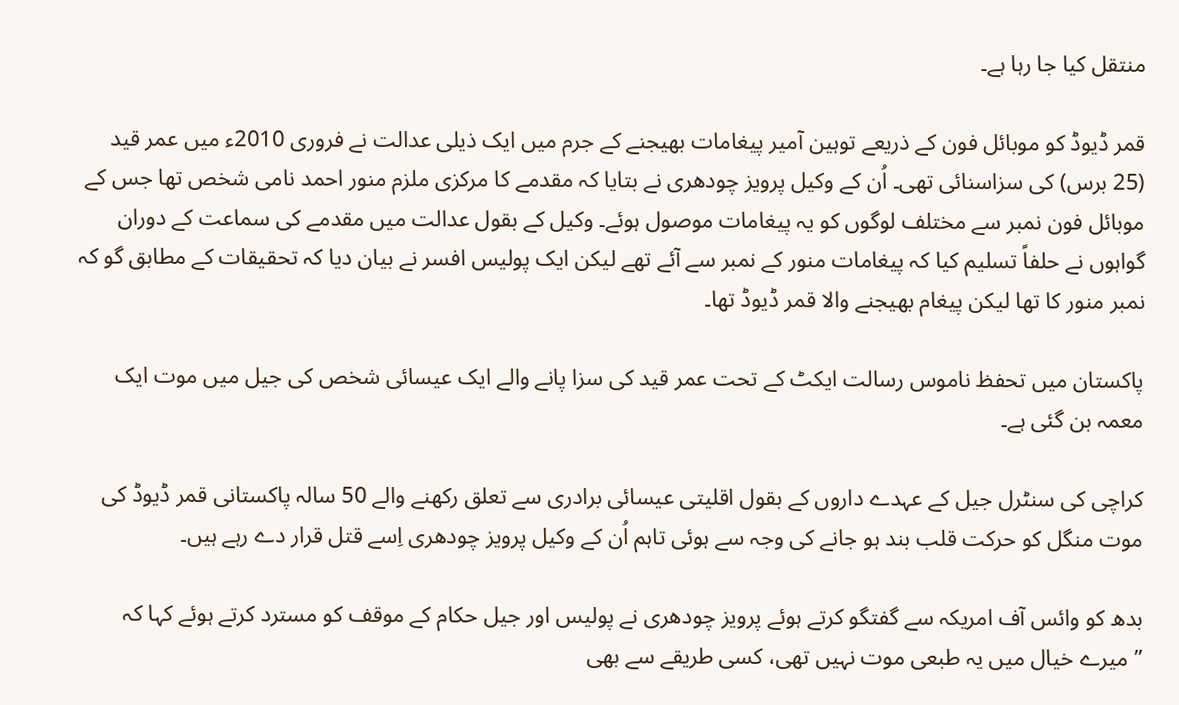منتقل کیا جا رہا ہے۔

قمر ڈیوڈ کو موبائل فون کے ذریعے توہین آمیر پیغامات بھیجنے کے جرم میں ایک ذیلی عدالت نے فروری 2010ء میں عمر قید (25 برس) کی سزاسنائی تھی۔ اُن کے وکیل پرویز چودھری نے بتایا کہ مقدمے کا مرکزی ملزم منور احمد نامی شخص تھا جس کے موبائل فون نمبر سے مختلف لوگوں کو یہ پیغامات موصول ہوئے۔ وکیل کے بقول عدالت میں مقدمے کی سماعت کے دوران گواہوں نے حلفاً تسلیم کیا کہ پیغامات منور کے نمبر سے آئے تھے لیکن ایک پولیس افسر نے بیان دیا کہ تحقیقات کے مطابق گو کہ نمبر منور کا تھا لیکن پیغام بھیجنے والا قمر ڈیوڈ تھا۔

پاکستان میں تحفظ ناموس رسالت ایکٹ کے تحت عمر قید کی سزا پانے والے ایک عیسائی شخص کی جیل میں موت ایک معمہ بن گئی ہے۔

کراچی کی سنٹرل جیل کے عہدے داروں کے بقول اقلیتی عیسائی برادری سے تعلق رکھنے والے 50 سالہ پاکستانی قمر ڈیوڈ کی موت منگل کو حرکت قلب بند ہو جانے کی وجہ سے ہوئی تاہم اُن کے وکیل پرویز چودھری اِسے قتل قرار دے رہے ہیں۔

بدھ کو وائس آف امریکہ سے گفتگو کرتے ہوئے پرویز چودھری نے پولیس اور جیل حکام کے موقف کو مسترد کرتے ہوئے کہا کہ ”میرے خیال میں یہ طبعی موت نہیں تھی، کسی طریقے سے بھی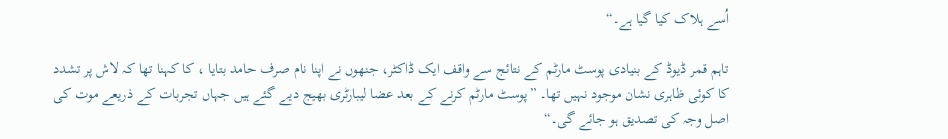اُسے ہلاک کیا گیا ہے۔“

تاہم قمر ڈیوڈ کے بنیادی پوسٹ مارٹم کے نتائج سے واقف ایک ڈاکٹر، جنھوں نے اپنا نام صرف حامد بتایا ، کا کہنا تھا کہ لاش پر تشدد کا کوئی ظاہری نشان موجود نہیں تھا۔ ”پوسٹ مارٹم کرنے کے بعد عضا لیبارٹری بھیج دیے گئے ہیں جہاں تجربات کے ذریعے موت کی اصل وجہ کی تصدیق ہو جائے گی۔“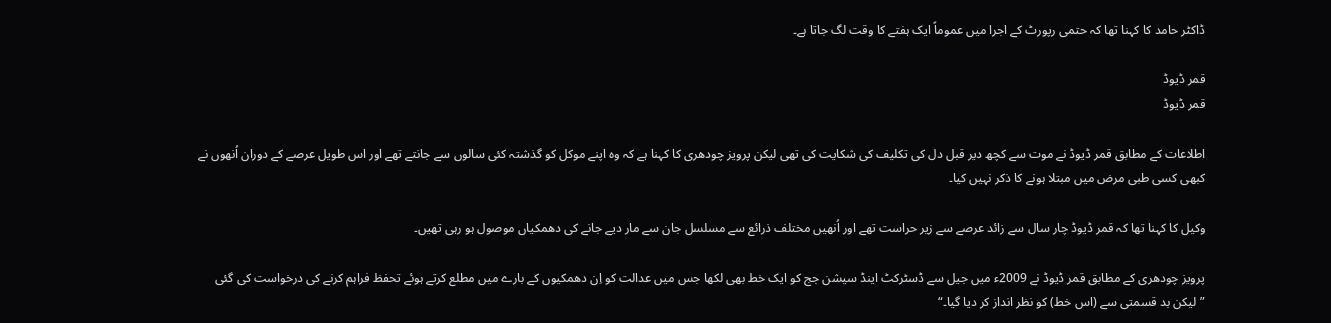ڈاکٹر حامد کا کہنا تھا کہ حتمی رپورٹ کے اجرا میں عموماً ایک ہفتے کا وقت لگ جاتا ہے۔

قمر ڈیوڈ
قمر ڈیوڈ

اطلاعات کے مطابق قمر ڈیوڈ نے موت سے کچھ دیر قبل دل کی تکلیف کی شکایت کی تھی لیکن پرویز چودھری کا کہنا ہے کہ وہ اپنے موکل کو گذشتہ کئی سالوں سے جانتے تھے اور اس طویل عرصے کے دوران اُنھوں نے کبھی کسی طبی مرض میں مبتلا ہونے کا ذکر نہیں کیا۔

وکیل کا کہنا تھا کہ قمر ڈیوڈ چار سال سے زائد عرصے سے زیر حراست تھے اور اُنھیں مختلف ذرائع سے مسلسل جان سے مار دیے جانے کی دھمکیاں موصول ہو رہی تھیں۔

پرویز چودھری کے مطابق قمر ڈیوڈ نے 2009ء میں جیل سے ڈسٹرکٹ اینڈ سیشن جج کو ایک خط بھی لکھا جس میں عدالت کو اِن دھمکیوں کے بارے میں مطلع کرتے ہوئے تحفظ فراہم کرنے کی درخواست کی گئی ”لیکن بد قسمتی سے (اس خط) کو نظر انداز کر دیا گیا۔“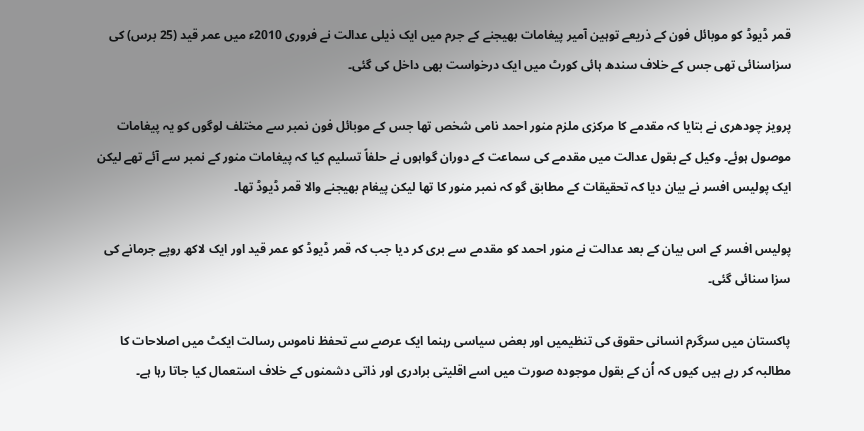قمر ڈیوڈ کو موبائل فون کے ذریعے توہین آمیر پیغامات بھیجنے کے جرم میں ایک ذیلی عدالت نے فروری 2010ء میں عمر قید (25 برس) کی سزاسنائی تھی جس کے خلاف سندھ ہائی کورٹ میں ایک درخواست بھی داخل کی گئی۔

پرویز چودھری نے بتایا کہ مقدمے کا مرکزی ملزم منور احمد نامی شخص تھا جس کے موبائل فون نمبر سے مختلف لوگوں کو یہ پیغامات موصول ہوئے۔ وکیل کے بقول عدالت میں مقدمے کی سماعت کے دوران گواہوں نے حلفاً تسلیم کیا کہ پیغامات منور کے نمبر سے آئے تھے لیکن ایک پولیس افسر نے بیان دیا کہ تحقیقات کے مطابق گو کہ نمبر منور کا تھا لیکن پیغام بھیجنے والا قمر ڈیوڈ تھا۔

پولیس افسر کے اس بیان کے بعد عدالت نے منور احمد کو مقدمے سے بری کر دیا جب کہ قمر ڈیوڈ کو عمر قید اور ایک لاکھ روپے جرمانے کی سزا سنائی گئی۔

پاکستان میں سرگرم انسانی حقوق کی تنظیمیں اور بعض سیاسی رہنما ایک عرصے سے تحفظ ناموس رسالت ایکٹ میں اصلاحات کا مطالبہ کر رہے ہیں کیوں کہ اُن کے بقول موجودہ صورت میں اسے اقلیتی برادری اور ذاتی دشمنوں کے خلاف استعمال کیا جاتا رہا ہے۔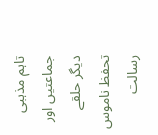تاہم مذہبی جماعتیں اور دیگر حلقے تحفظ ناموس رسالت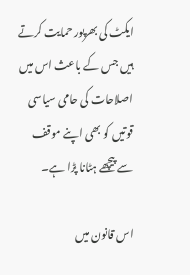ایکٹ کی بھرپور حمایت کرتے ہیں جس کے باعث اس میں اصلاحات کی حامی سیاسی قوتیں کو بھی اپنے موقف سے پیچھے ہٹانا پڑا ہے۔

اس قانون میں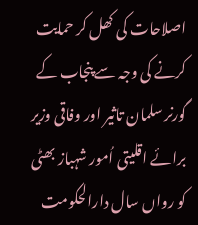اصلاحات کی کھل کر حمایت کرنے کی وجہ سے پنجاب کے گورنر سلمان تاثیر اور وفاقی وزیر برائے اقلیتی اُمور شہباز بھٹی کو رواں سال دارالحکومت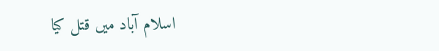اسلام آباد میں قتل کیا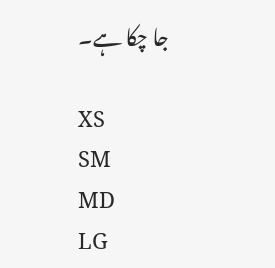جا چکا ہے۔

XS
SM
MD
LG